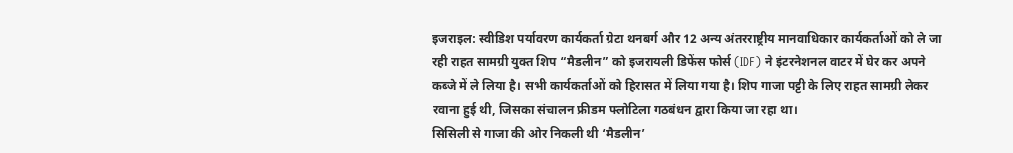इजराइल: स्वीडिश पर्यावरण कार्यकर्ता ग्रेटा थनबर्ग और 12 अन्य अंतरराष्ट्रीय मानवाधिकार कार्यकर्ताओं को ले जा रही राहत सामग्री युक्त शिप “मैडलीन” को इजरायली डिफेंस फोर्स (IDF) ने इंटरनेशनल वाटर में घेर कर अपने कब्जे में ले लिया है। सभी कार्यकर्ताओं को हिरासत में लिया गया है। शिप गाजा पट्टी के लिए राहत सामग्री लेकर रवाना हुई थी, जिसका संचालन फ्रीडम फ्लोटिला गठबंधन द्वारा किया जा रहा था।
सिसिली से गाजा की ओर निकली थी ‘मैडलीन’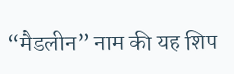“मैडलीन” नाम की यह शिप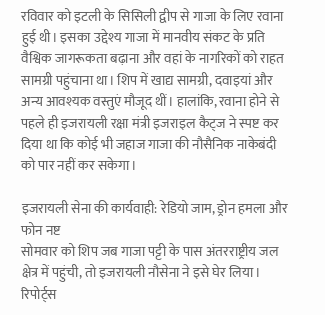रविवार को इटली के सिसिली द्वीप से गाजा के लिए रवाना हुई थी। इसका उद्देश्य गाजा में मानवीय संकट के प्रति वैश्विक जागरूकता बढ़ाना और वहां के नागरिकों को राहत सामग्री पहुंचाना था। शिप में खाद्य सामग्री, दवाइयां और अन्य आवश्यक वस्तुएं मौजूद थीं। हालांकि, रवाना होने से पहले ही इजरायली रक्षा मंत्री इजराइल कैट्ज ने स्पष्ट कर दिया था कि कोई भी जहाज गाजा की नौसैनिक नाकेबंदी को पार नहीं कर सकेगा।

इजरायली सेना की कार्यवाही: रेडियो जाम, ड्रोन हमला और फोन नष्ट
सोमवार को शिप जब गाजा पट्टी के पास अंतरराष्ट्रीय जल क्षेत्र में पहुंची, तो इजरायली नौसेना ने इसे घेर लिया।
रिपोर्ट्स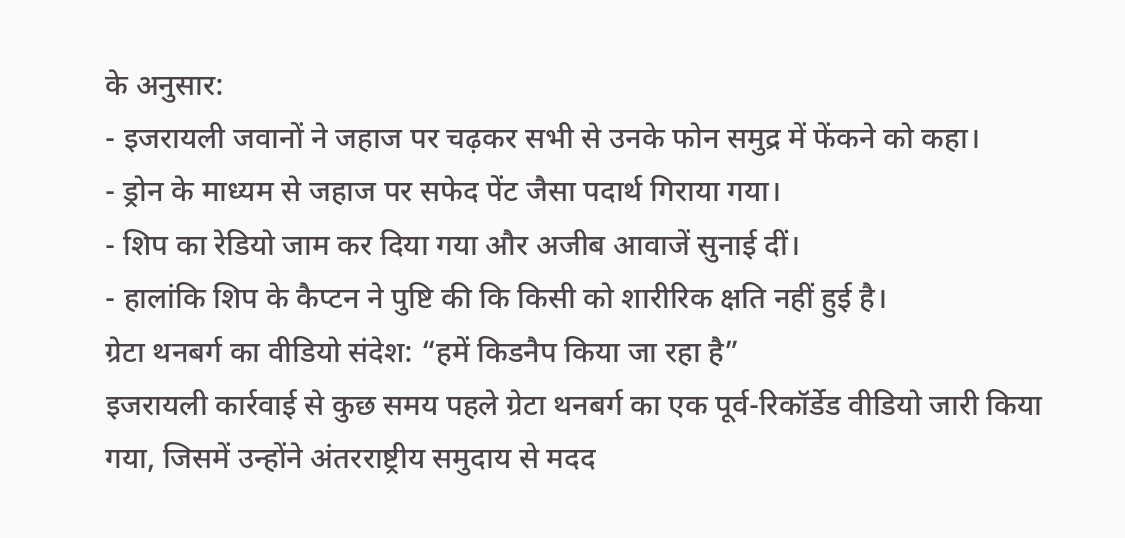के अनुसार:
- इजरायली जवानों ने जहाज पर चढ़कर सभी से उनके फोन समुद्र में फेंकने को कहा।
- ड्रोन के माध्यम से जहाज पर सफेद पेंट जैसा पदार्थ गिराया गया।
- शिप का रेडियो जाम कर दिया गया और अजीब आवाजें सुनाई दीं।
- हालांकि शिप के कैप्टन ने पुष्टि की कि किसी को शारीरिक क्षति नहीं हुई है।
ग्रेटा थनबर्ग का वीडियो संदेश: “हमें किडनैप किया जा रहा है”
इजरायली कार्रवाई से कुछ समय पहले ग्रेटा थनबर्ग का एक पूर्व-रिकॉर्डेड वीडियो जारी किया गया, जिसमें उन्होंने अंतरराष्ट्रीय समुदाय से मदद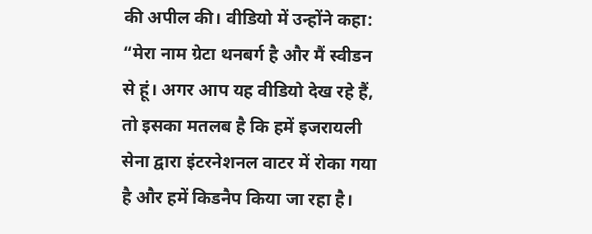की अपील की। वीडियो में उन्होंने कहा:
“मेरा नाम ग्रेटा थनबर्ग है और मैं स्वीडन से हूं। अगर आप यह वीडियो देख रहे हैं, तो इसका मतलब है कि हमें इजरायली सेना द्वारा इंटरनेशनल वाटर में रोका गया है और हमें किडनैप किया जा रहा है।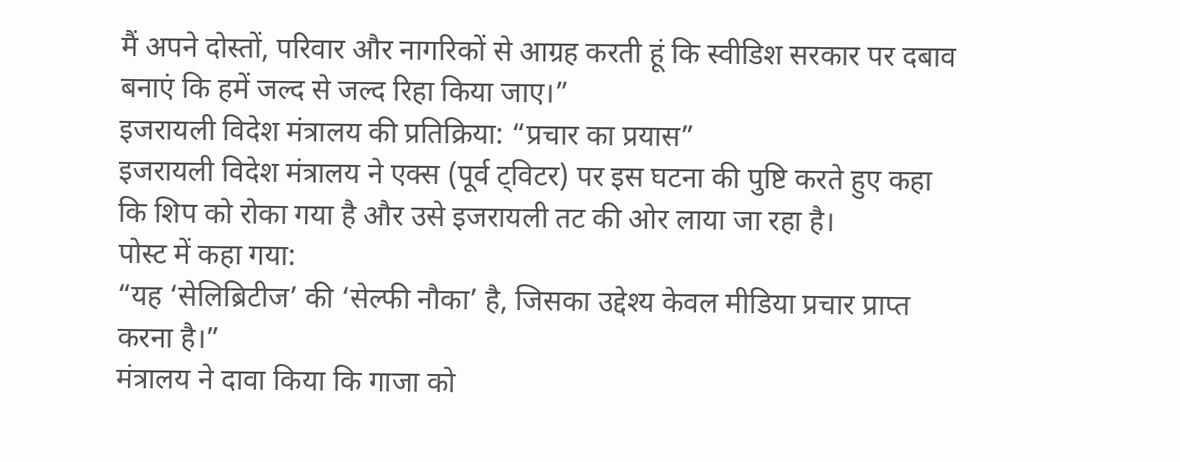मैं अपने दोस्तों, परिवार और नागरिकों से आग्रह करती हूं कि स्वीडिश सरकार पर दबाव बनाएं कि हमें जल्द से जल्द रिहा किया जाए।”
इजरायली विदेश मंत्रालय की प्रतिक्रिया: “प्रचार का प्रयास”
इजरायली विदेश मंत्रालय ने एक्स (पूर्व ट्विटर) पर इस घटना की पुष्टि करते हुए कहा कि शिप को रोका गया है और उसे इजरायली तट की ओर लाया जा रहा है।
पोस्ट में कहा गया:
“यह ‘सेलिब्रिटीज’ की ‘सेल्फी नौका’ है, जिसका उद्देश्य केवल मीडिया प्रचार प्राप्त करना है।”
मंत्रालय ने दावा किया कि गाजा को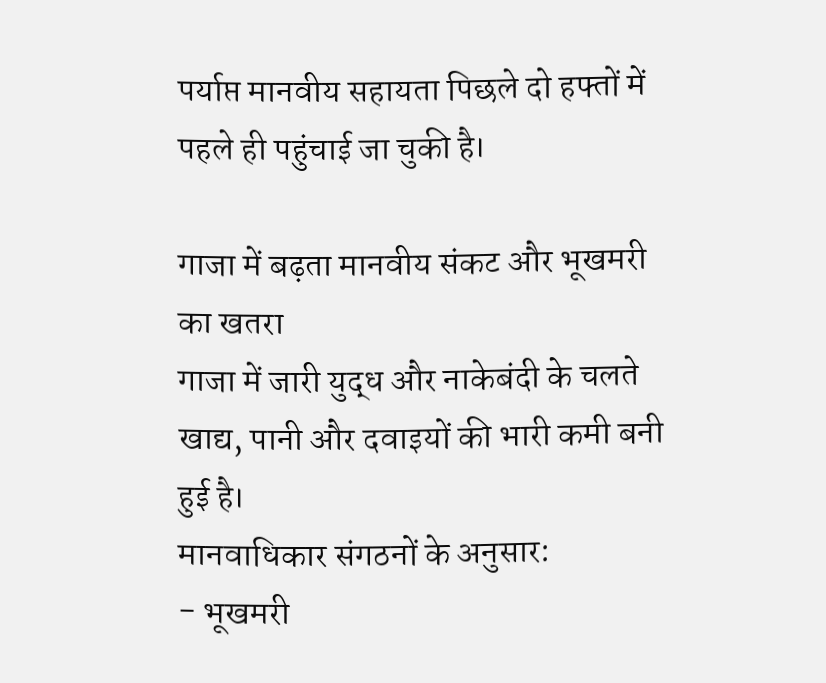पर्याप्त मानवीय सहायता पिछले दो हफ्तों में पहले ही पहुंचाई जा चुकी है।

गाजा में बढ़ता मानवीय संकट और भूखमरी का खतरा
गाजा में जारी युद्ध और नाकेबंदी के चलते खाद्य, पानी और दवाइयों की भारी कमी बनी हुई है।
मानवाधिकार संगठनों के अनुसार:
- भूखमरी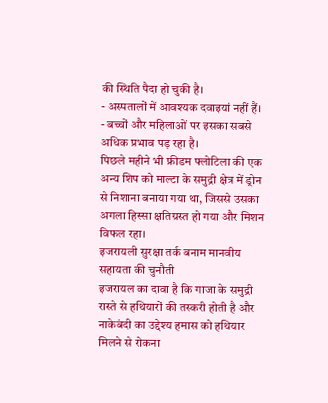की स्थिति पैदा हो चुकी है।
- अस्पतालों में आवश्यक दवाइयां नहीं हैं।
- बच्चों और महिलाओं पर इसका सबसे अधिक प्रभाव पड़ रहा है।
पिछले महीने भी फ्रीडम फ्लोटिला की एक अन्य शिप को माल्टा के समुद्री क्षेत्र में ड्रोन से निशाना बनाया गया था, जिससे उसका अगला हिस्सा क्षतिग्रस्त हो गया और मिशन विफल रहा।
इजरायली सुरक्षा तर्क बनाम मानवीय सहायता की चुनौती
इजरायल का दावा है कि गाजा के समुद्री रास्ते से हथियारों की तस्करी होती है और नाकेबंदी का उद्देश्य हमास को हथियार मिलने से रोकना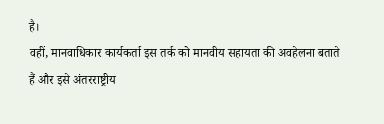है।
वहीं, मानवाधिकार कार्यकर्ता इस तर्क को मानवीय सहायता की अवहेलना बताते हैं और इसे अंतरराष्ट्रीय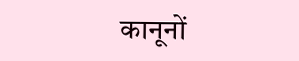कानूनों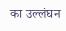का उल्लंघन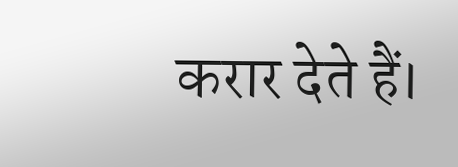करार देते हैं।